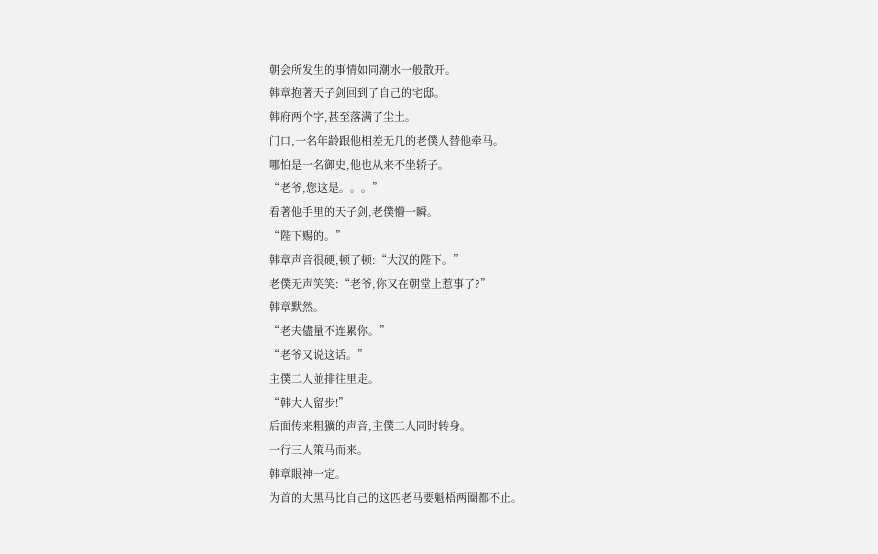朝会所发生的事情如同潮水一般散开。
韩章抱著天子剑回到了自己的宅邸。
韩府两个字,甚至落满了尘土。
门口,一名年龄跟他相差无几的老僕人替他牵马。
哪怕是一名御史,他也从来不坐轿子。
“老爷,您这是。。。”
看著他手里的天子剑,老僕懵一瞬。
“陛下赐的。”
韩章声音很硬,顿了顿:“大汉的陛下。”
老僕无声笑笑:“老爷,你又在朝堂上惹事了?”
韩章默然。
“老夫儘量不连累你。”
“老爷又说这话。”
主僕二人並排往里走。
“韩大人留步!”
后面传来粗獷的声音,主僕二人同时转身。
一行三人策马而来。
韩章眼神一定。
为首的大黑马比自己的这匹老马要魁梧两圈都不止。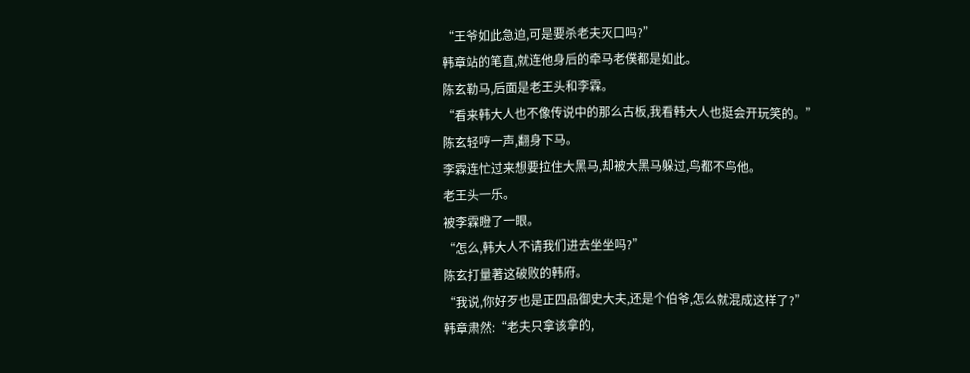“王爷如此急迫,可是要杀老夫灭口吗?”
韩章站的笔直,就连他身后的牵马老僕都是如此。
陈玄勒马,后面是老王头和李霖。
“看来韩大人也不像传说中的那么古板,我看韩大人也挺会开玩笑的。”
陈玄轻哼一声,翻身下马。
李霖连忙过来想要拉住大黑马,却被大黑马躲过,鸟都不鸟他。
老王头一乐。
被李霖瞪了一眼。
“怎么,韩大人不请我们进去坐坐吗?”
陈玄打量著这破败的韩府。
“我说,你好歹也是正四品御史大夫,还是个伯爷,怎么就混成这样了?”
韩章肃然:“老夫只拿该拿的,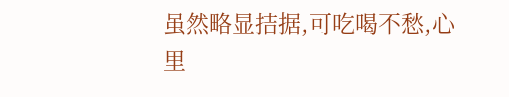虽然略显拮据,可吃喝不愁,心里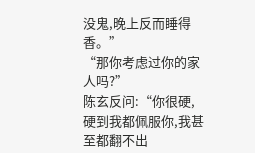没鬼,晚上反而睡得香。”
“那你考虑过你的家人吗?”
陈玄反问:“你很硬,硬到我都佩服你,我甚至都翻不出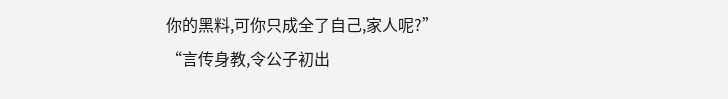你的黑料,可你只成全了自己,家人呢?”
“言传身教,令公子初出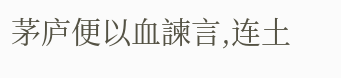茅庐便以血諫言,连土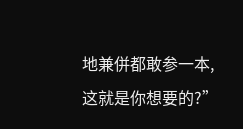地兼併都敢参一本,这就是你想要的?”